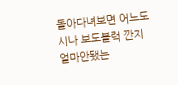돌아다녀보면 어느도시나 보도블럭 깐지얼마안됐는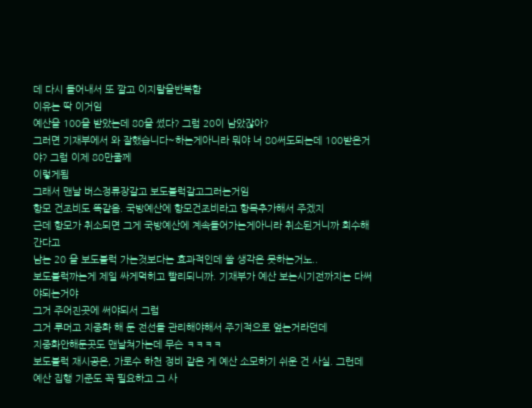데 다시 들어내서 또 깔고 이지랄을반복함
이유는 딱 이거임
예산을 100을 받았는데 80을 썼다? 그럼 20이 남았잖아?
그러면 기재부에서 와 잘했습니다~하는게아니라 뭐야 너 80써도되는데 100받은거야? 그럼 이제 80만줄께
이렇게됨
그래서 맨날 버스정류장갈고 보도블럭갈고그러는거임
항모 건조비도 똑같음. 국방예산에 항모건조비라고 항목추가해서 주겠지
근데 항모가 취소되면 그게 국방예산에 계속들어가는게아니라 취소된거니까 회수해간다고
남는 20 을 보도블럭 가는것보다는 효과적인데 쓸 생각은 못하는거노..
보도블럭까는게 제일 싸게먹히고 빨리되니까. 기재부가 예산 보는시기전까지는 다써야되는거야
그거 주어진곳에 써야되서 그럼
그거 루머고 지중화 해 둔 전선들 관리해야해서 주기적으로 엎는거라던데
지중화안해둔곳도 맨날쳐가는데 무슨 ㅋㅋㅋㅋ
보도블럭 재시공은, 가로수 하천 정비 같은 게 예산 소모하기 쉬운 건 사실. 그런데 예산 집행 기준도 꼭 필요하고 그 사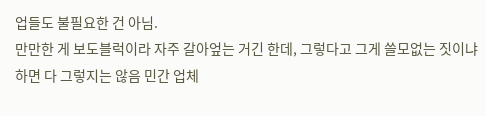업들도 불필요한 건 아님.
만만한 게 보도블럭이라 자주 갈아엎는 거긴 한데, 그렇다고 그게 쓸모없는 짓이냐 하면 다 그렇지는 않음 민간 업체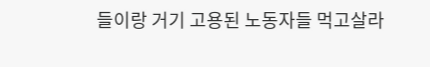들이랑 거기 고용된 노동자들 먹고살라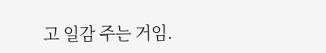고 일감 주는 거임.